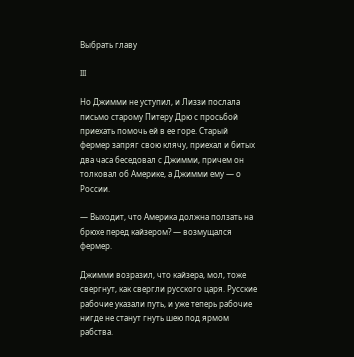Выбрать главу

III

Но Джимми не уступил, и Лиззи послала письмо старому Питеру Дрю с просьбой приехать помочь ей в ее горе. Старый фермер запряг свою клячу, приехал и битых два часа беседовал с Джимми, причем он толковал об Америке, а Джимми ему — о России.

— Выходит, что Америка должна ползать на брюхе перед кайзером? — возмущался фермер.

Джимми возразил, что кайзера, мол, тоже свергнут, как свергли русского царя. Русские рабочие указали путь, и уже теперь рабочие нигде не станут гнуть шею под ярмом рабства.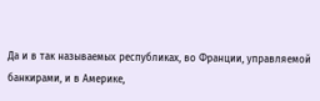Да и в так называемых республиках, во Франции, управляемой банкирами, и в Америке,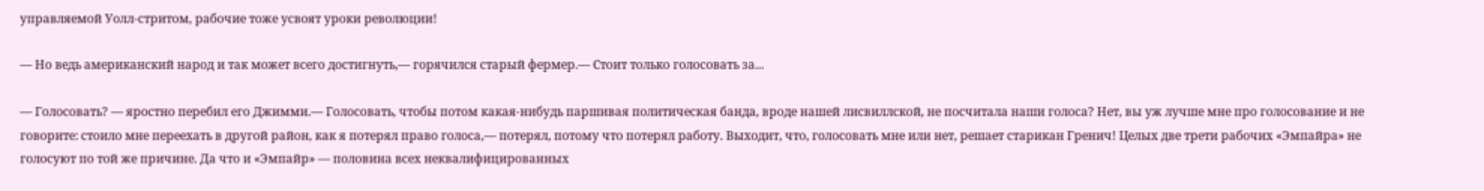управляемой Уолл-стритом, рабочие тоже усвоят уроки революции!

— Но ведь американский народ и так может всего достигнуть,— горячился старый фермер.— Стоит только голосовать за...

— Голосовать? — яростно перебил его Джимми.— Голосовать, чтобы потом какая-нибудь паршивая политическая банда, вроде нашей лисвиллской, не посчитала наши голоса? Нет, вы уж лучше мне про голосование и не говорите: стоило мне переехать в другой район, как я потерял право голоса,— потерял, потому что потерял работу. Выходит, что, голосовать мне или нет, решает старикан Гренич! Целых две трети рабочих «Эмпайра» не голосуют по той же причине. Да что и «Эмпайр» — половина всех неквалифицированных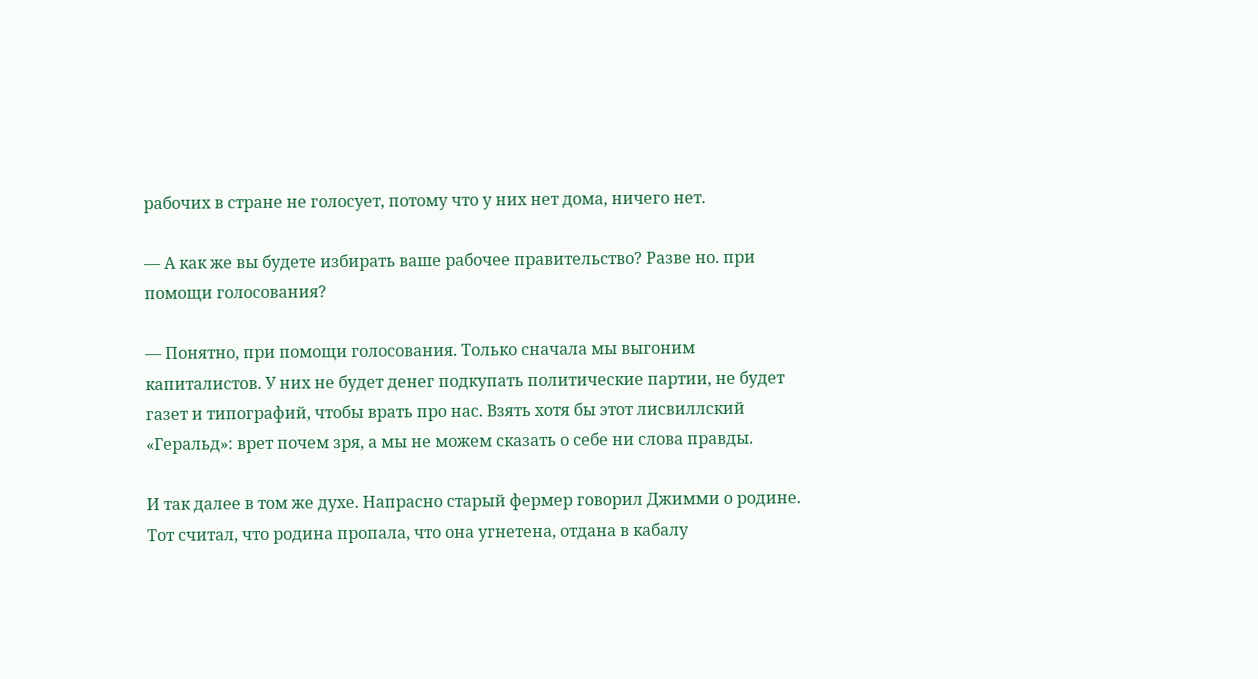рабочих в стране не голосует, потому что у них нет дома, ничего нет.

— А как же вы будете избирать ваше рабочее правительство? Разве но. при помощи голосования?

— Понятно, при помощи голосования. Только сначала мы выгоним капиталистов. У них не будет денег подкупать политические партии, не будет газет и типографий, чтобы врать про нас. Взять хотя бы этот лисвиллский «Геральд»: врет почем зря, а мы не можем сказать о себе ни слова правды.

И так далее в том же духе. Напрасно старый фермер говорил Джимми о родине. Тот считал, что родина пропала, что она угнетена, отдана в кабалу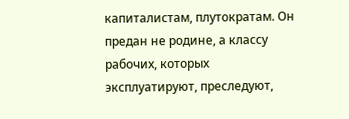капиталистам, плутократам. Он предан не родине, а классу рабочих, которых эксплуатируют, преследуют,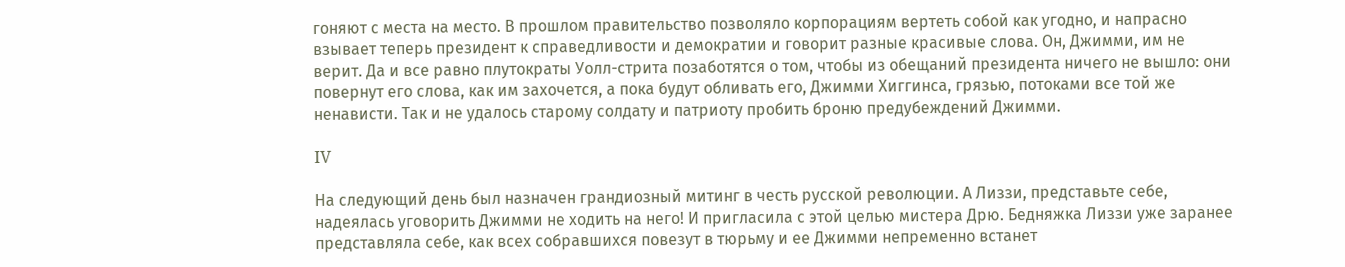гоняют с места на место. В прошлом правительство позволяло корпорациям вертеть собой как угодно, и напрасно взывает теперь президент к справедливости и демократии и говорит разные красивые слова. Он, Джимми, им не верит. Да и все равно плутократы Уолл-стрита позаботятся о том, чтобы из обещаний президента ничего не вышло: они повернут его слова, как им захочется, а пока будут обливать его, Джимми Хиггинса, грязью, потоками все той же ненависти. Так и не удалось старому солдату и патриоту пробить броню предубеждений Джимми.

IV

На следующий день был назначен грандиозный митинг в честь русской революции. А Лиззи, представьте себе, надеялась уговорить Джимми не ходить на него! И пригласила с этой целью мистера Дрю. Бедняжка Лиззи уже заранее представляла себе, как всех собравшихся повезут в тюрьму и ее Джимми непременно встанет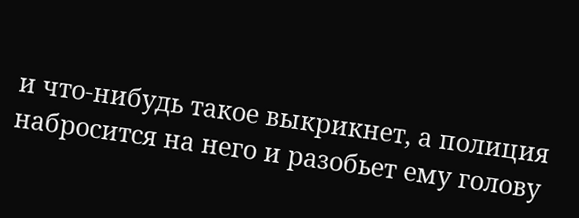и что-нибудь такое выкрикнет, а полиция набросится на него и разобьет ему голову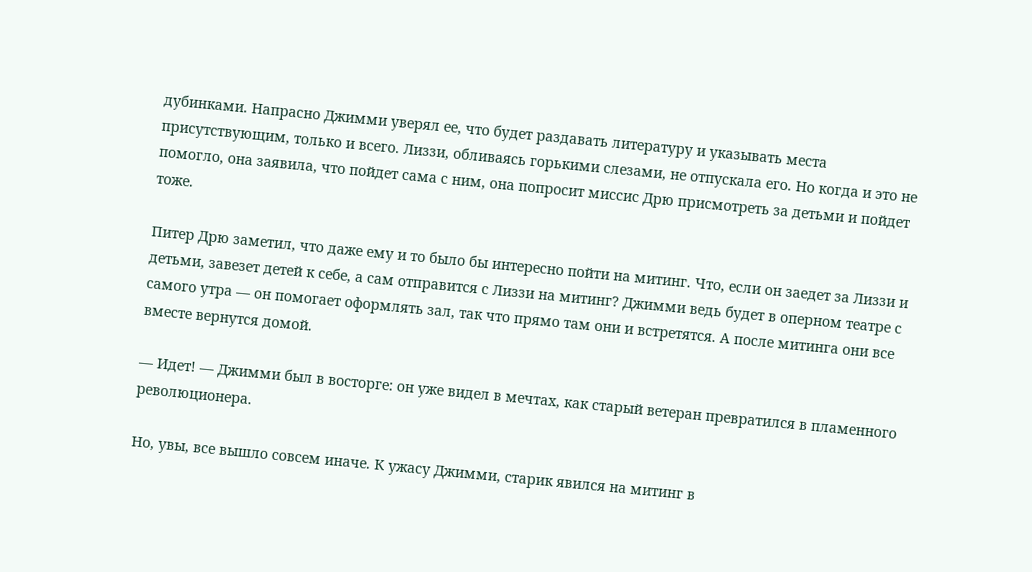дубинками. Напрасно Джимми уверял ее, что будет раздавать литературу и указывать места присутствующим, только и всего. Лиззи, обливаясь горькими слезами, не отпускала его. Но когда и это не помогло, она заявила, что пойдет сама с ним, она попросит миссис Дрю присмотреть за детьми и пойдет тоже.

Питер Дрю заметил, что даже ему и то было бы интересно пойти на митинг. Что, если он заедет за Лиззи и детьми, завезет детей к себе, а сам отправится с Лиззи на митинг? Джимми ведь будет в оперном театре с самого утра — он помогает оформлять зал, так что прямо там они и встретятся. А после митинга они все вместе вернутся домой.

— Идет! — Джимми был в восторге: он уже видел в мечтах, как старый ветеран превратился в пламенного революционера.

Но, увы, все вышло совсем иначе. К ужасу Джимми, старик явился на митинг в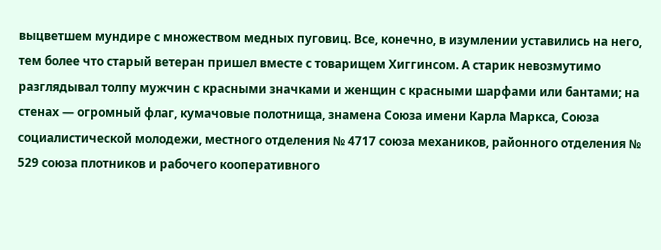выцветшем мундире с множеством медных пуговиц. Все, конечно, в изумлении уставились на него, тем более что старый ветеран пришел вместе с товарищем Хиггинсом. А старик невозмутимо разглядывал толпу мужчин с красными значками и женщин с красными шарфами или бантами; на стенах — огромный флаг, кумачовые полотнища, знамена Союза имени Карла Маркса, Союза социалистической молодежи, местного отделения № 4717 союза механиков, районного отделения № 529 союза плотников и рабочего кооперативного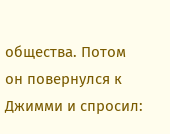общества. Потом он повернулся к Джимми и спросил: